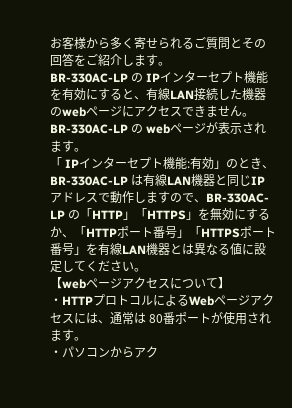お客様から多く寄せられるご質問とその回答をご紹介します。
BR-330AC-LP の IPインターセプト機能を有効にすると、有線LAN接続した機器のwebページにアクセスできません。
BR-330AC-LP の webページが表示されます。
「 IPインターセプト機能:有効」のとき、BR-330AC-LP は有線LAN機器と同じIPアドレスで動作しますので、BR-330AC-LP の「HTTP」「HTTPS」を無効にするか、「HTTPポート番号」「HTTPSポート番号」を有線LAN機器とは異なる値に設定してください。
【webページアクセスについて】
・HTTPプロトコルによるWebページアクセスには、通常は 80番ポートが使用されます。
・パソコンからアク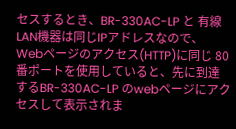セスするとき、BR-330AC-LP と 有線LAN機器は同じIPアドレスなので、 Webページのアクセス(HTTP)に同じ 80番ポートを使用していると、先に到達するBR-330AC-LP のwebページにアクセスして表示されま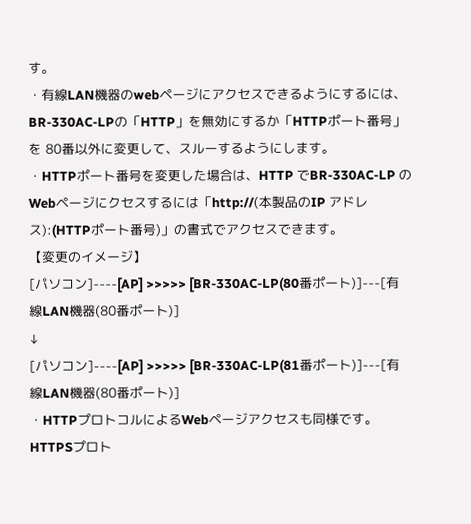す。
・有線LAN機器のwebページにアクセスできるようにするには、BR-330AC-LPの「HTTP」を無効にするか「HTTPポート番号」を 80番以外に変更して、スルーするようにします。
・HTTPポート番号を変更した場合は、HTTP でBR-330AC-LP の Webページにクセスするには「http://(本製品のIP アドレス):(HTTPポート番号)」の書式でアクセスできます。
【変更のイメージ】
[パソコン]----[AP] >>>>> [BR-330AC-LP(80番ポート)]---[有線LAN機器(80番ポート)]
↓
[パソコン]----[AP] >>>>> [BR-330AC-LP(81番ポート)]---[有線LAN機器(80番ポート)]
・HTTPプロトコルによるWebページアクセスも同様です。
HTTPSプロト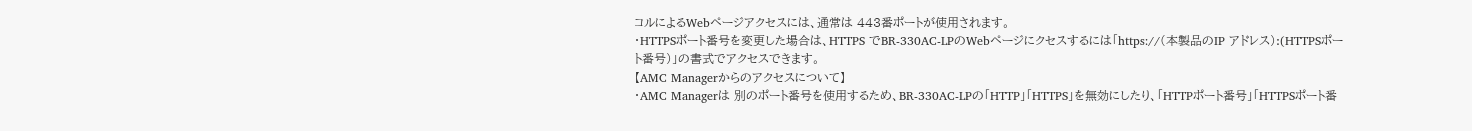コルによるWebページアクセスには、通常は 443番ポートが使用されます。
・HTTPSポート番号を変更した場合は、HTTPS でBR-330AC-LPのWebページにクセスするには「https://(本製品のIP アドレス):(HTTPSポート番号)」の書式でアクセスできます。
【AMC Managerからのアクセスについて】
・AMC Managerは 別のポート番号を使用するため、BR-330AC-LPの「HTTP」「HTTPS」を無効にしたり、「HTTPポート番号」「HTTPSポート番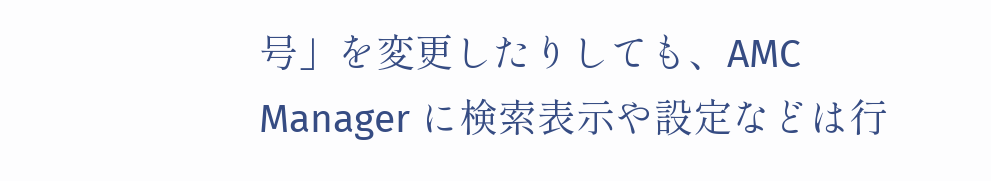号」を変更したりしても、AMC Manager に検索表示や設定などは行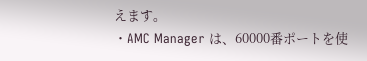えます。
・AMC Manager は、60000番ポートを使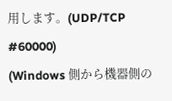用します。(UDP/TCP #60000)
(Windows 側から機器側の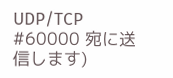UDP/TCP #60000 宛に送信します)